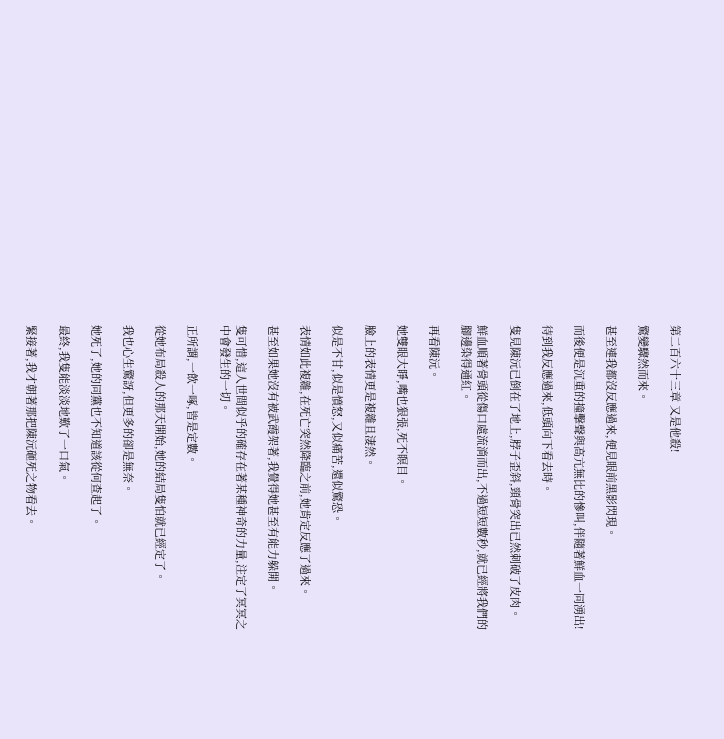第二百六十三章 又是他殺!

驚變驟然而來。

甚至連我都沒反應過來,便見眼前黑影閃現。

而後便是沉重的撞擊聲與高亢無比的慘叫,伴隨著鮮血一同湧出!

待到我反應過來,低頭向下看去時。

隻見陳沅已倒在了地上,脖子歪斜,頸骨突出已然刺破了皮肉。

鮮血順著骨頭從傷口處流淌而出,不過短短數秒,就已經將我們的腳邊染得通紅。

再看陳沅。

她雙眼大睜,嘴也狠張,死不瞑目。

臉上的表情更是複雜且淒然。

似是不甘,似是憤怒,又似痛苦,還似驚恐。

表情如此複雜,在死亡突然降臨之前,她肯定反應了過來。

甚至如果她沒有被武霞架著,我覺得她甚至有能力躲開。

隻可惜,這人世間似乎的確存在著某種神奇的力量,注定了冥冥之中會發生的一切。

正所謂,一飲一啄,皆是定數。

從她布局殺人的那天開始,她的結局隻怕就已經定了。

我也心生驚訝,但更多的卻是無奈。

她死了,她的同黨也不知道該從何查起了。

最終,我隻能淡淡地歎了一口氣。

緊接著,我才朝著那把陳沅砸死之物看去。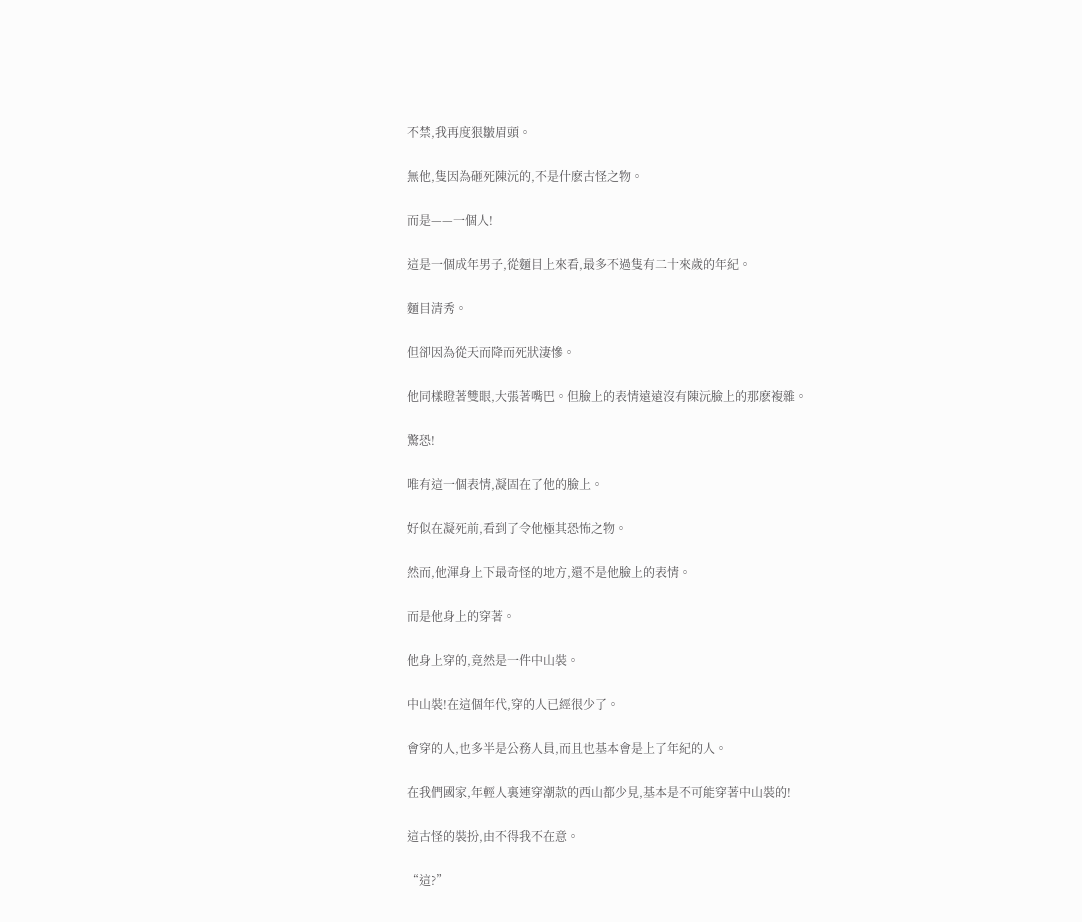不禁,我再度狠皺眉頭。

無他,隻因為砸死陳沅的,不是什麽古怪之物。

而是——一個人!

這是一個成年男子,從麵目上來看,最多不過隻有二十來歲的年紀。

麵目清秀。

但卻因為從天而降而死狀淒慘。

他同樣瞪著雙眼,大張著嘴巴。但臉上的表情遠遠沒有陳沅臉上的那麽複雜。

驚恐!

唯有這一個表情,凝固在了他的臉上。

好似在凝死前,看到了令他極其恐怖之物。

然而,他渾身上下最奇怪的地方,還不是他臉上的表情。

而是他身上的穿著。

他身上穿的,竟然是一件中山裝。

中山裝!在這個年代,穿的人已經很少了。

會穿的人,也多半是公務人員,而且也基本會是上了年紀的人。

在我們國家,年輕人裏連穿潮款的西山都少見,基本是不可能穿著中山裝的!

這古怪的裝扮,由不得我不在意。

“這?”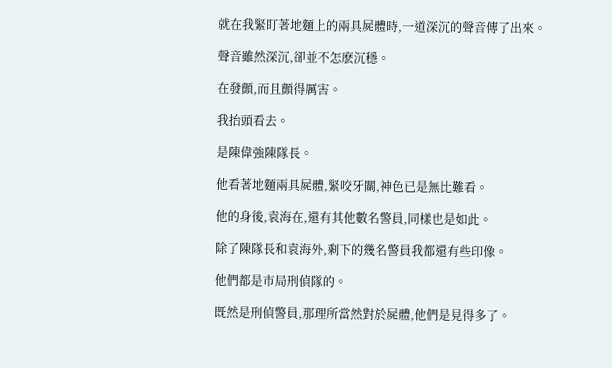就在我緊盯著地麵上的兩具屍體時,一道深沉的聲音傳了出來。

聲音雖然深沉,卻並不怎麽沉穩。

在發顫,而且顫得厲害。

我抬頭看去。

是陳偉強陳隊長。

他看著地麵兩具屍體,緊咬牙關,神色已是無比難看。

他的身後,袁海在,還有其他數名警員,同樣也是如此。

除了陳隊長和袁海外,剩下的幾名警員我都還有些印像。

他們都是市局刑偵隊的。

既然是刑偵警員,那理所當然對於屍體,他們是見得多了。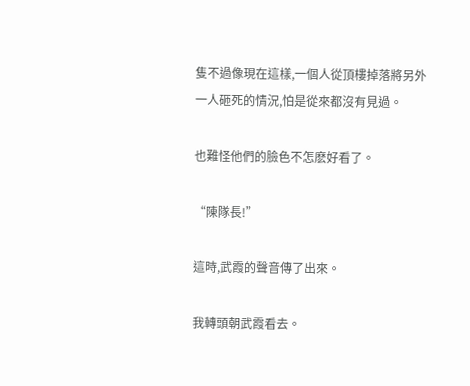隻不過像現在這樣,一個人從頂樓掉落將另外一人砸死的情況,怕是從來都沒有見過。

也難怪他們的臉色不怎麽好看了。

“陳隊長!”

這時,武霞的聲音傳了出來。

我轉頭朝武霞看去。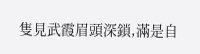隻見武霞眉頭深鎖,滿是自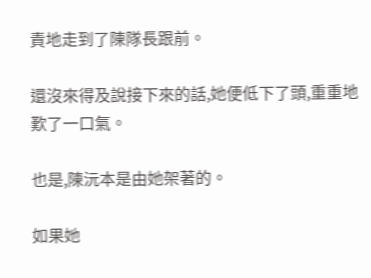責地走到了陳隊長跟前。

還沒來得及說接下來的話,她便低下了頭,重重地歎了一口氣。

也是,陳沅本是由她架著的。

如果她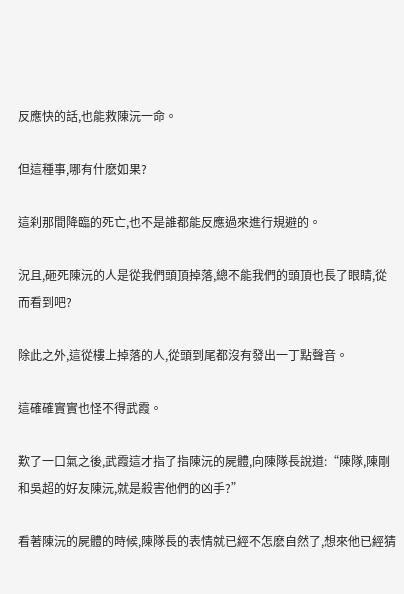反應快的話,也能救陳沅一命。

但這種事,哪有什麽如果?

這刹那間降臨的死亡,也不是誰都能反應過來進行規避的。

況且,砸死陳沅的人是從我們頭頂掉落,總不能我們的頭頂也長了眼睛,從而看到吧?

除此之外,這從樓上掉落的人,從頭到尾都沒有發出一丁點聲音。

這確確實實也怪不得武霞。

歎了一口氣之後,武霞這才指了指陳沅的屍體,向陳隊長說道:“陳隊,陳剛和吳超的好友陳沅,就是殺害他們的凶手?”

看著陳沅的屍體的時候,陳隊長的表情就已經不怎麽自然了,想來他已經猜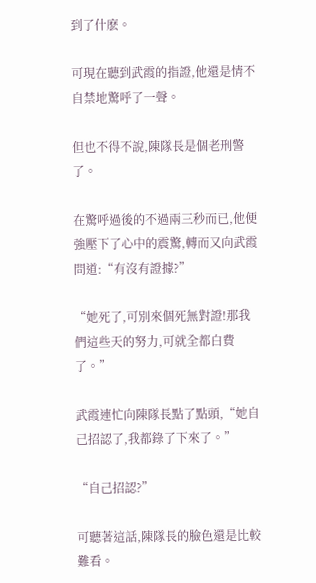到了什麽。

可現在聽到武霞的指證,他還是情不自禁地驚呼了一聲。

但也不得不說,陳隊長是個老刑警了。

在驚呼過後的不過兩三秒而已,他便強壓下了心中的震驚,轉而又向武霞問道:“有沒有證據?”

“她死了,可別來個死無對證!那我們這些天的努力,可就全都白費了。”

武霞連忙向陳隊長點了點頭,“她自己招認了,我都錄了下來了。”

“自己招認?”

可聽著這話,陳隊長的臉色還是比較難看。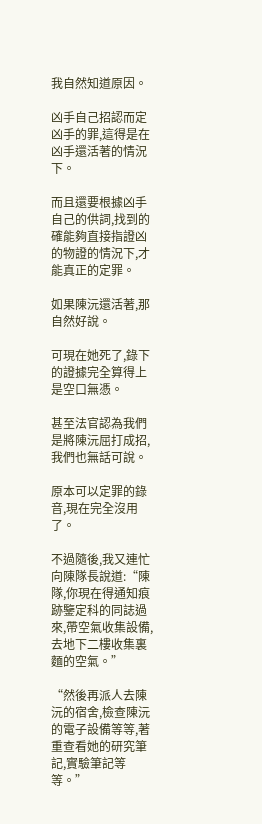我自然知道原因。

凶手自己招認而定凶手的罪,這得是在凶手還活著的情況下。

而且還要根據凶手自己的供詞,找到的確能夠直接指證凶的物證的情況下,才能真正的定罪。

如果陳沅還活著,那自然好說。

可現在她死了,錄下的證據完全算得上是空口無憑。

甚至法官認為我們是將陳沅屈打成招,我們也無話可說。

原本可以定罪的錄音,現在完全沒用了。

不過隨後,我又連忙向陳隊長說道:“陳隊,你現在得通知痕跡鑒定科的同誌過來,帶空氣收集設備,去地下二樓收集裏麵的空氣。”

“然後再派人去陳沅的宿舍,檢查陳沅的電子設備等等,著重查看她的研究筆記,實驗筆記等等。”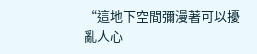“這地下空間彌漫著可以擾亂人心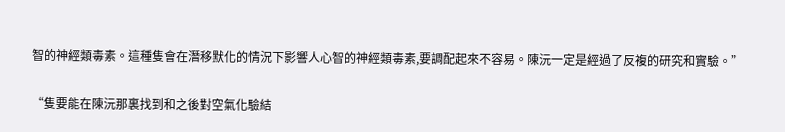智的神經類毒素。這種隻會在潛移默化的情況下影響人心智的神經類毒素,要調配起來不容易。陳沅一定是經過了反複的研究和實驗。”

“隻要能在陳沅那裏找到和之後對空氣化驗結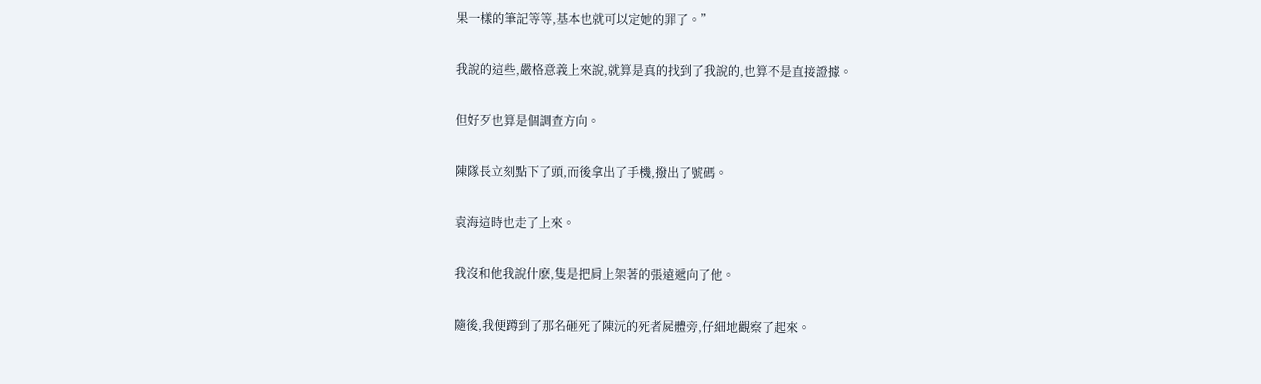果一樣的筆記等等,基本也就可以定她的罪了。”

我說的這些,嚴格意義上來說,就算是真的找到了我說的,也算不是直接證據。

但好歹也算是個調查方向。

陳隊長立刻點下了頭,而後拿出了手機,撥出了號碼。

袁海這時也走了上來。

我沒和他我說什麽,隻是把肩上架著的張遠遞向了他。

隨後,我便蹲到了那名砸死了陳沅的死者屍體旁,仔細地觀察了起來。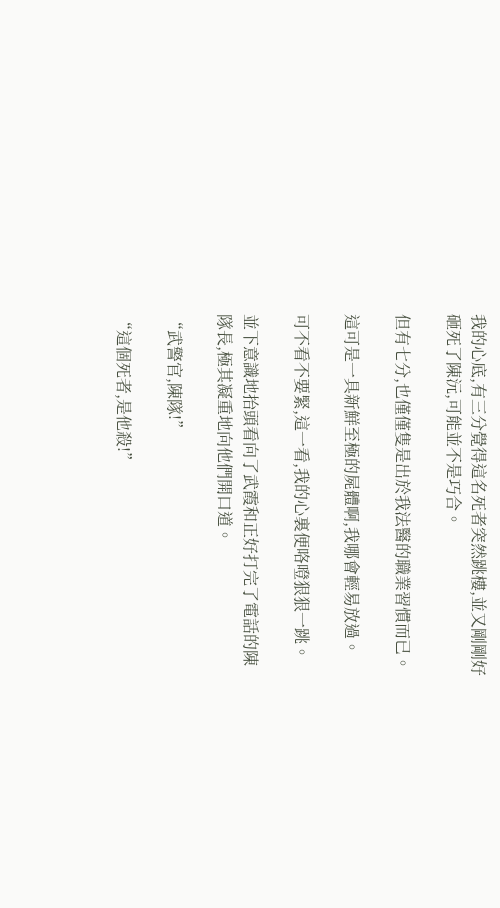我的心底,有三分覺得這名死者突然跳樓,並又剛剛好砸死了陳沅,可能並不是巧合。

但有七分,也僅僅隻是出於我法醫的職業習慣而已。

這可是一具新鮮至極的屍體啊,我哪會輕易放過。

可不看不要緊,這一看,我的心裏便咯噔狠狠一跳。

並下意識地抬頭看向了武霞和正好打完了電話的陳隊長,極其凝重地向他們開口道。

“武警官,陳隊!”

“這個死者,是他殺!”